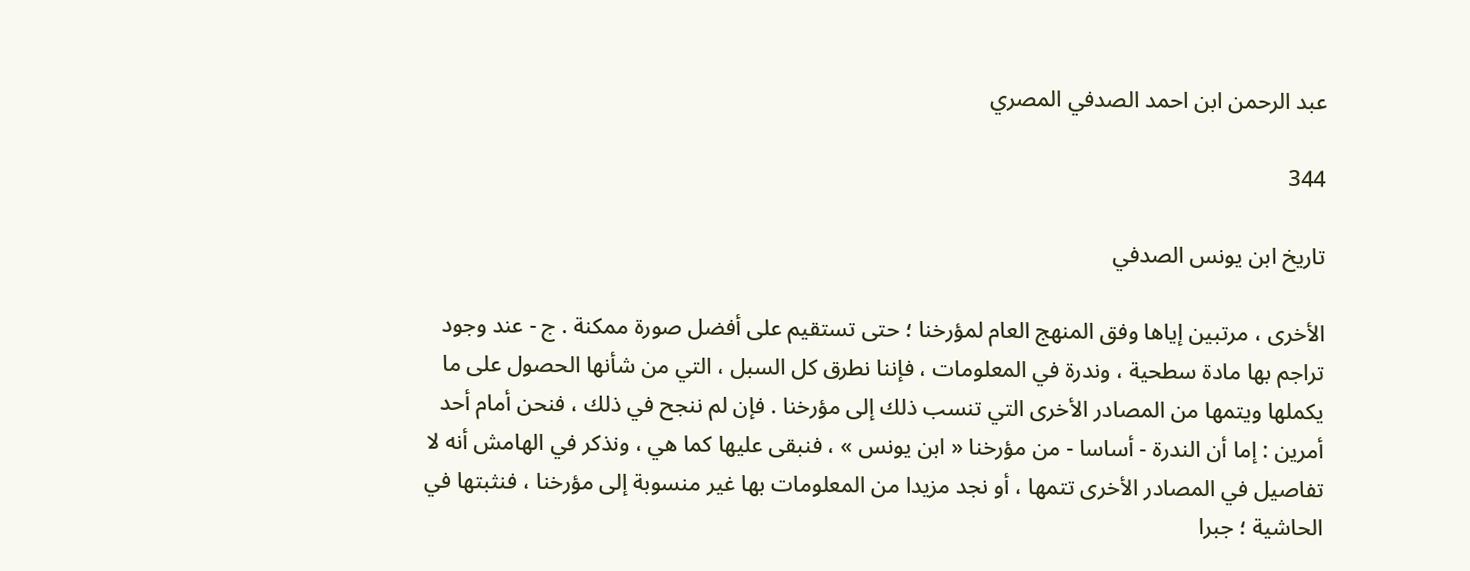عبد الرحمن ابن احمد الصدفي المصري

344

تاريخ ابن يونس الصدفي

الأخرى ، مرتبين إياها وفق المنهج العام لمؤرخنا ؛ حتى تستقيم على أفضل صورة ممكنة . ج - عند وجود تراجم بها مادة سطحية ، وندرة في المعلومات ، فإننا نطرق كل السبل ، التي من شأنها الحصول على ما يكملها ويتمها من المصادر الأخرى التي تنسب ذلك إلى مؤرخنا . فإن لم ننجح في ذلك ، فنحن أمام أحد أمرين : إما أن الندرة - أساسا - من مؤرخنا « ابن يونس » ، فنبقى عليها كما هي ، ونذكر في الهامش أنه لا تفاصيل في المصادر الأخرى تتمها ، أو نجد مزيدا من المعلومات بها غير منسوبة إلى مؤرخنا ، فنثبتها في الحاشية ؛ جبرا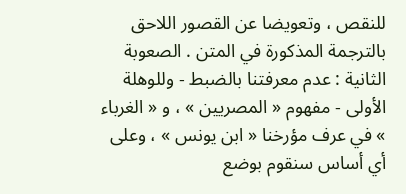للنقص ، وتعويضا عن القصور اللاحق بالترجمة المذكورة في المتن . الصعوبة الثانية : عدم معرفتنا بالضبط - وللوهلة الأولى - مفهوم « المصريين » ، و « الغرباء » في عرف مؤرخنا « ابن يونس » ، وعلى أي أساس سنقوم بوضع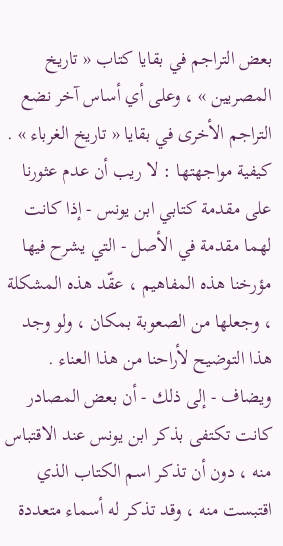بعض التراجم في بقايا كتاب « تاريخ المصريين » ، وعلى أي أساس آخر نضع التراجم الأخرى في بقايا « تاريخ الغرباء » . كيفية مواجهتها : لا ريب أن عدم عثورنا على مقدمة كتابي ابن يونس - إذا كانت لهما مقدمة في الأصل - التي يشرح فيها مؤرخنا هذه المفاهيم ، عقّد هذه المشكلة ، وجعلها من الصعوبة بمكان ، ولو وجد هذا التوضيح لأراحنا من هذا العناء . ويضاف - إلى ذلك - أن بعض المصادر كانت تكتفى بذكر ابن يونس عند الاقتباس منه ، دون أن تذكر اسم الكتاب الذي اقتبست منه ، وقد تذكر له أسماء متعددة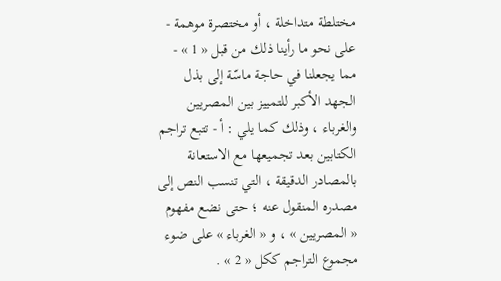مختلطة متداخلة ، أو مختصرة موهمة - على نحو ما رأينا ذلك من قبل « 1 » - مما يجعلنا في حاجة ماسّة إلى بذل الجهد الأكبر للتمييز بين المصريين والغرباء ، وذلك كما يلي : أ - تتبع تراجم الكتابين بعد تجميعها مع الاستعانة بالمصادر الدقيقة ، التي تنسب النص إلى مصدره المنقول عنه ؛ حتى نضع مفهوم « المصريين » ، و « الغرباء » على ضوء مجموع التراجم ككل « 2 » .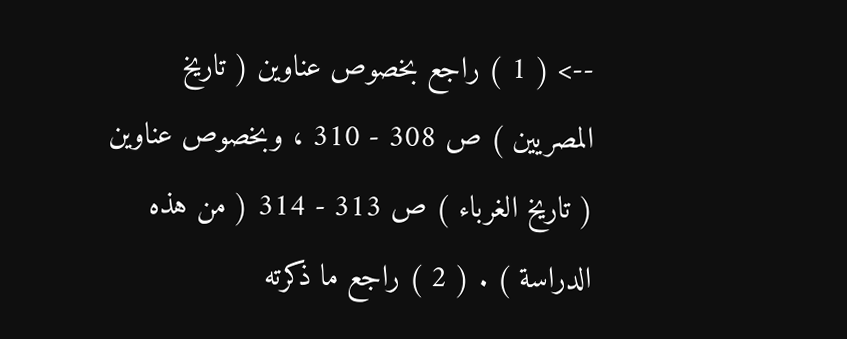--> ( 1 ) راجع بخصوص عناوين ( تاريخ المصريين ) ص 308 - 310 ، وبخصوص عناوين ( تاريخ الغرباء ) ص 313 - 314 ( من هذه الدراسة ) . ( 2 ) راجع ما ذكرته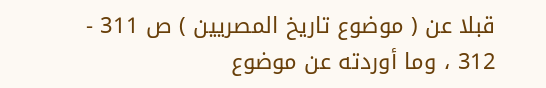قبلا عن ( موضوع تاريخ المصريين ) ص 311 - 312 ، وما أوردته عن موضوع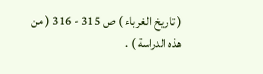( تاريخ الغرباء ) ص 315 - 316 ( من هذه الدراسة ) .